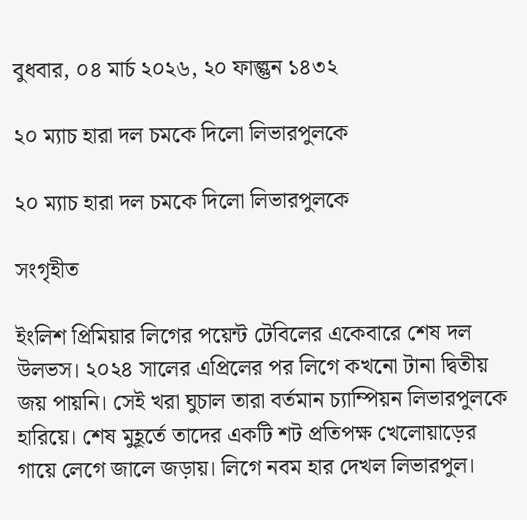বুধবার, ০৪ মার্চ ২০২৬, ২০ ফাল্গুন ১৪৩২

২০ ম্যাচ হারা দল চমকে দিলো লিভারপুলকে

২০ ম্যাচ হারা দল চমকে দিলো লিভারপুলকে

সংগৃহীত

ইংলিশ প্রিমিয়ার লিগের পয়েন্ট টেবিলের একেবারে শেষ দল উলভস। ২০২৪ সালের এপ্রিলের পর লিগে কখনো টানা দ্বিতীয় জয় পায়নি। সেই খরা ঘুচাল তারা বর্তমান চ্যাম্পিয়ন লিভারপুলকে হারিয়ে। শেষ মুহূর্তে তাদের একটি শট প্রতিপক্ষ খেলোয়াড়ের গায়ে লেগে জালে জড়ায়। লিগে নবম হার দেখল লিভারপুল।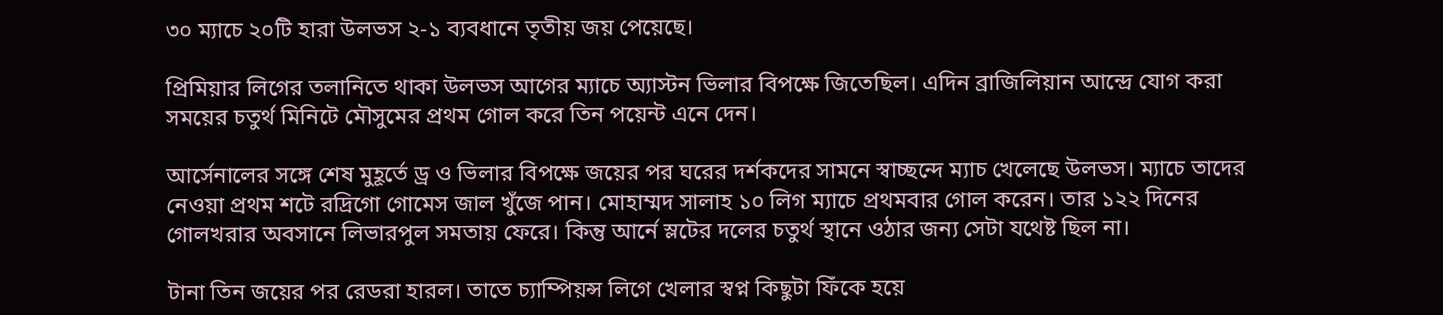৩০ ম্যাচে ২০টি হারা উলভস ২-১ ব্যবধানে তৃতীয় জয় পেয়েছে।

প্রিমিয়ার লিগের তলানিতে থাকা উলভস আগের ম্যাচে অ্যাস্টন ভিলার বিপক্ষে জিতেছিল। এদিন ব্রাজিলিয়ান আন্দ্রে যোগ করা সময়ের চতুর্থ মিনিটে মৌসুমের প্রথম গোল করে তিন পয়েন্ট এনে দেন।

আর্সেনালের সঙ্গে শেষ মুহূর্তে ড্র ও ভিলার বিপক্ষে জয়ের পর ঘরের দর্শকদের সামনে স্বাচ্ছন্দে ম্যাচ খেলেছে উলভস। ম্যাচে তাদের নেওয়া প্রথম শটে রদ্রিগো গোমেস জাল খুঁজে পান। মোহাম্মদ সালাহ ১০ লিগ ম্যাচে প্রথমবার গোল করেন। তার ১২২ দিনের গোলখরার অবসানে লিভারপুল সমতায় ফেরে। কিন্তু আর্নে স্লটের দলের চতুর্থ স্থানে ওঠার জন্য সেটা যথেষ্ট ছিল না।

টানা তিন জয়ের পর রেডরা হারল। তাতে চ্যাম্পিয়ন্স লিগে খেলার স্বপ্ন কিছুটা ফিঁকে হয়ে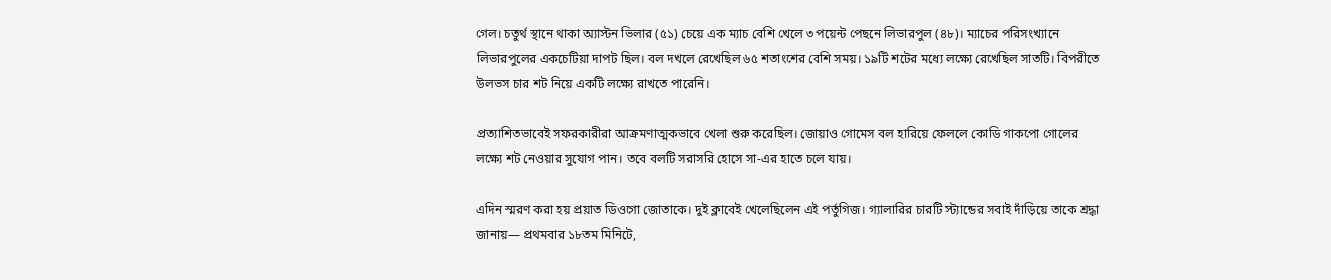গেল। চতুর্থ স্থানে থাকা অ্যাস্টন ভিলার (৫১) চেয়ে এক ম্যাচ বেশি খেলে ৩ পয়েন্ট পেছনে লিভারপুল (৪৮)। ম্যাচের পরিসংখ্যানে লিভারপুলের একচেটিয়া দাপট ছিল। বল দখলে রেখেছিল ৬৫ শতাংশের বেশি সময়। ১৯টি শটের মধ্যে লক্ষ্যে রেখেছিল সাতটি। বিপরীতে উলভস চার শট নিয়ে একটি লক্ষ্যে রাখতে পারেনি।

প্রত্যাশিতভাবেই সফরকারীরা আক্রমণাত্মকভাবে খেলা শুরু করেছিল। জোয়াও গোমেস বল হারিয়ে ফেললে কোডি গাকপো গোলের লক্ষ্যে শট নেওয়ার সুযোগ পান। তবে বলটি সরাসরি হোসে সা-এর হাতে চলে যায়।

এদিন স্মরণ করা হয় প্রয়াত ডিওগো জোতাকে। দুই ক্লাবেই খেলেছিলেন এই পর্তুগিজ। গ্যালারির চারটি স্ট্যান্ডের সবাই দাঁড়িয়ে তাকে শ্রদ্ধা জানায়— প্রথমবার ১৮তম মিনিটে,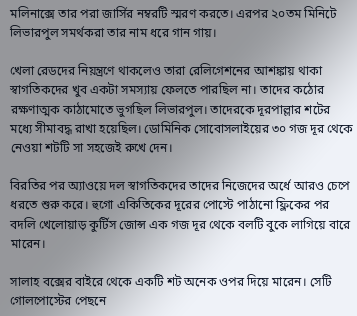মলিনাক্সে তার পরা জার্সির নম্বরটি স্মরণ করতে। এরপর ২০তম মিনিটে লিভারপুল সমর্থকরা তার নাম ধরে গান গায়।

খেলা রেডদের নিয়ন্ত্রণে থাকলেও তারা রেলিগেশনের আশঙ্কায় থাকা স্বাগতিকদের খুব একটা সমস্যায় ফেলতে পারছিল না। তাদের কঠোর রক্ষণাত্মক কাঠামোতে ভুগছিল লিভারপুল। তাদেরকে দূরপাল্লার শটের মধ্যে সীমাবদ্ধ রাখা হয়েছিল। ডোমিনিক সোবোসলাইয়ের ৩০ গজ দূর থেকে নেওয়া শটটি সা সহজেই রুখে দেন।

বিরতির পর অ্যাওয়ে দল স্বাগতিকদের তাদের নিজেদের অর্ধে আরও চেপে ধরতে শুরু করে। হুগো একিতিকের দূরের পোস্টে পাঠানো ফ্লিকের পর বদলি খেলোয়াড় কুর্টিস জোন্স এক গজ দূর থেকে বলটি বুকে লাগিয়ে বারে মারেন।

সালাহ বক্সের বাইরে থেকে একটি শট অনেক ওপর দিয়ে মারেন। সেটি গোলপোস্টের পেছনে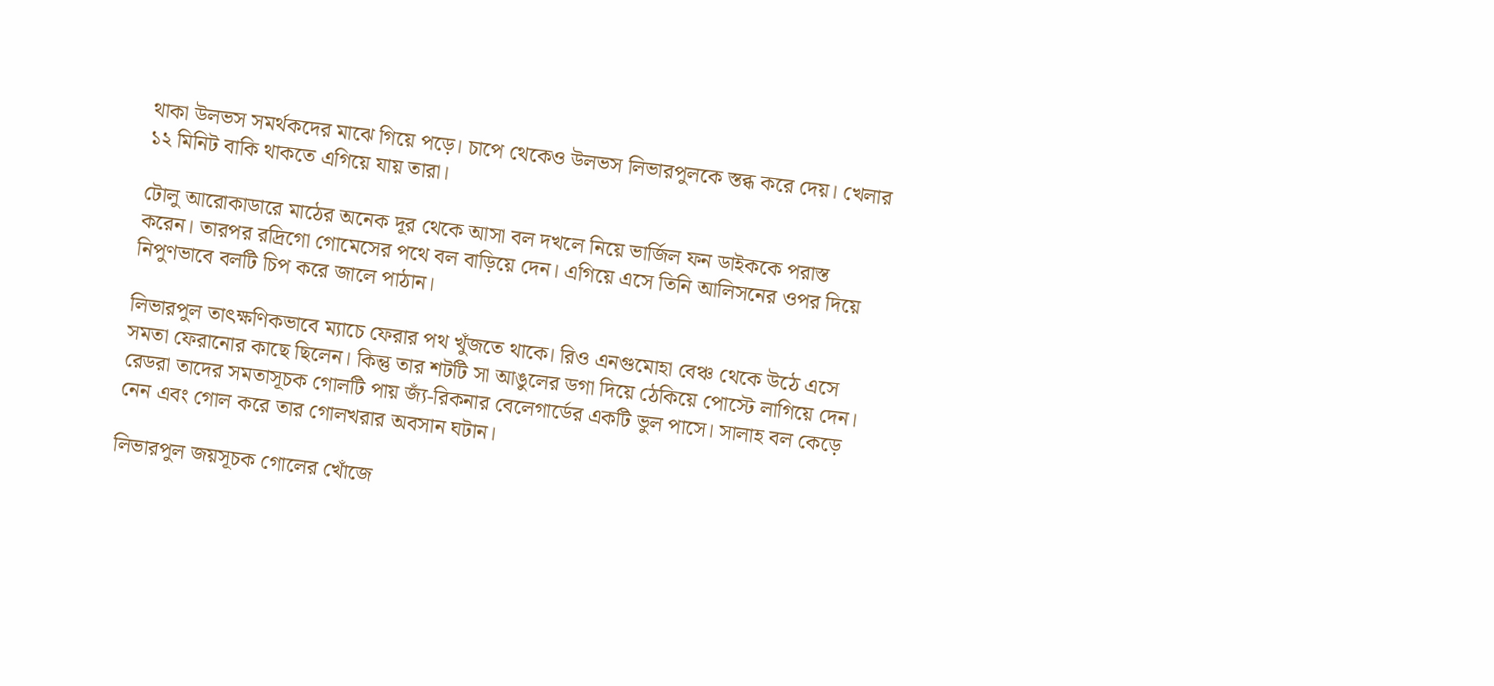থাকা উলভস সমর্থকদের মাঝে গিয়ে পড়ে। চাপে থেকেও উলভস লিভারপুলকে স্তব্ধ করে দেয়। খেলার ১২ মিনিট বাকি থাকতে এগিয়ে যায় তারা।

টোলু আরোকাডারে মাঠের অনেক দূর থেকে আসা বল দখলে নিয়ে ভার্জিল ফন ডাইককে পরাস্ত করেন। তারপর রদ্রিগো গোমেসের পথে বল বাড়িয়ে দেন। এগিয়ে এসে তিনি আলিসনের ওপর দিয়ে নিপুণভাবে বলটি চিপ করে জালে পাঠান।

লিভারপুল তাৎক্ষণিকভাবে ম্যাচে ফেরার পথ খুঁজতে থাকে। রিও এনগুমোহা বেঞ্চ থেকে উঠে এসে সমতা ফেরানোর কাছে ছিলেন। কিন্তু তার শটটি সা আঙুলের ডগা দিয়ে ঠেকিয়ে পোস্টে লাগিয়ে দেন। রেডরা তাদের সমতাসূচক গোলটি পায় জ্যঁ-রিকনার বেলেগার্ডের একটি ভুল পাসে। সালাহ বল কেড়ে নেন এবং গোল করে তার গোলখরার অবসান ঘটান।

লিভারপুল জয়সূচক গোলের খোঁজে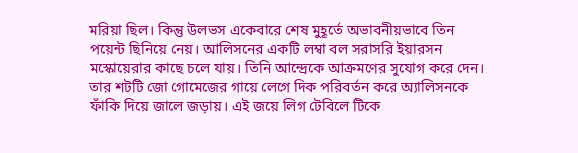মরিয়া ছিল। কিন্তু উলভস একেবারে শেষ মুহূর্তে অভাবনীয়ভাবে তিন পয়েন্ট ছিনিয়ে নেয়। আলিসনের একটি লম্বা বল সরাসরি ইয়ারসন মস্কোয়েরার কাছে চলে যায়। তিনি আন্দ্রেকে আক্রমণের সুযোগ করে দেন। তার শটটি জো গোমেজের গায়ে লেগে দিক পরিবর্তন করে অ্যালিসনকে ফাঁকি দিয়ে জালে জড়ায়। এই জয়ে লিগ টেবিলে টিকে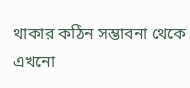থাকার কঠিন সম্ভাবনা থেকে এখনো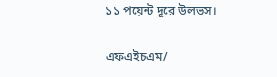১১ পয়েন্ট দূরে উলভস।

এফএইচএম/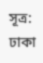সূত্র: ঢাকা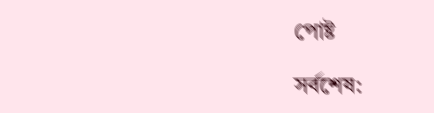পোষ্ট

সর্বশেষ: